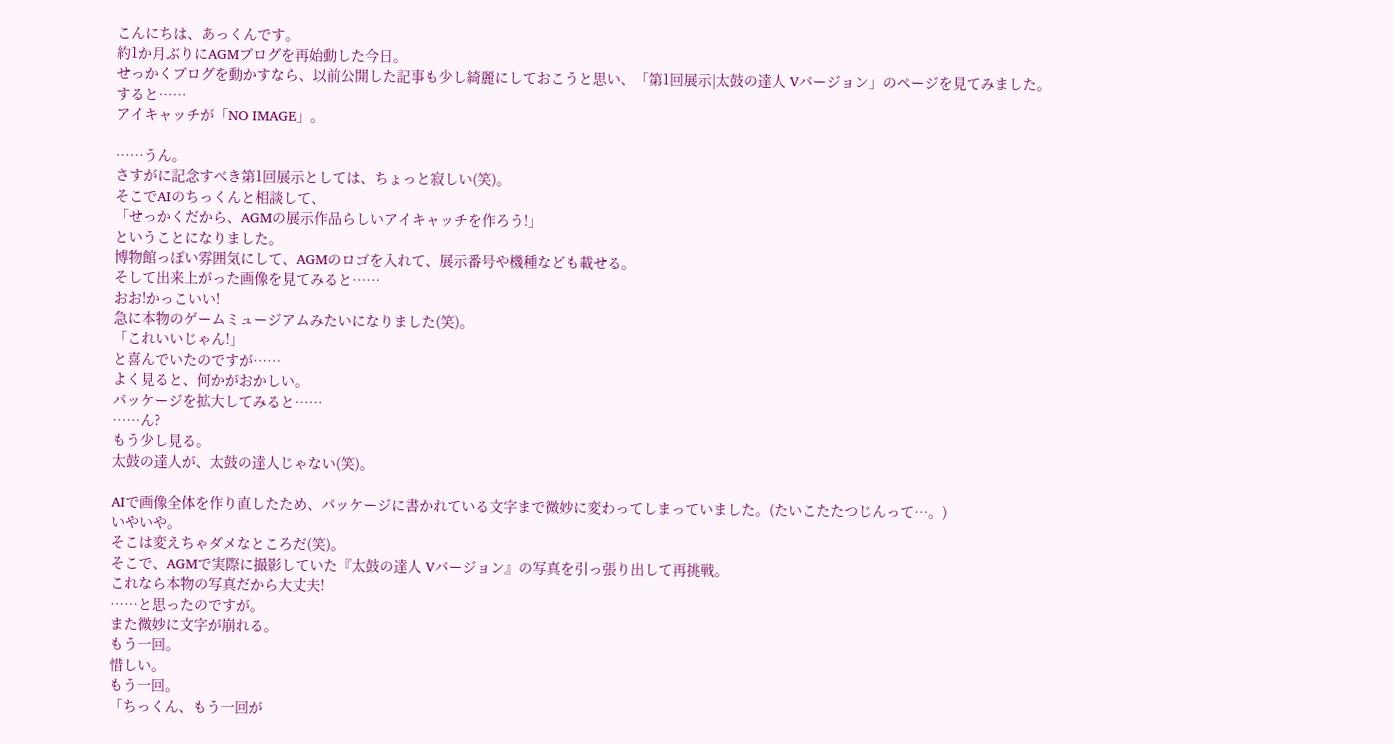こんにちは、あっくんです。
約1か月ぶりにAGMブログを再始動した今日。
せっかくブログを動かすなら、以前公開した記事も少し綺麗にしておこうと思い、「第1回展示|太鼓の達人 Vバージョン」のページを見てみました。
すると……
アイキャッチが「NO IMAGE」。

……うん。
さすがに記念すべき第1回展示としては、ちょっと寂しい(笑)。
そこでAIのちっくんと相談して、
「せっかくだから、AGMの展示作品らしいアイキャッチを作ろう!」
ということになりました。
博物館っぽい雰囲気にして、AGMのロゴを入れて、展示番号や機種なども載せる。
そして出来上がった画像を見てみると……
おお!かっこいい!
急に本物のゲームミュージアムみたいになりました(笑)。
「これいいじゃん!」
と喜んでいたのですが……
よく見ると、何かがおかしい。
パッケージを拡大してみると……
……ん?
もう少し見る。
太鼓の達人が、太鼓の達人じゃない(笑)。

AIで画像全体を作り直したため、パッケージに書かれている文字まで微妙に変わってしまっていました。(たいこたたつじんって…。)
いやいや。
そこは変えちゃダメなところだ(笑)。
そこで、AGMで実際に撮影していた『太鼓の達人 Vバージョン』の写真を引っ張り出して再挑戦。
これなら本物の写真だから大丈夫!
……と思ったのですが。
また微妙に文字が崩れる。
もう一回。
惜しい。
もう一回。
「ちっくん、もう一回が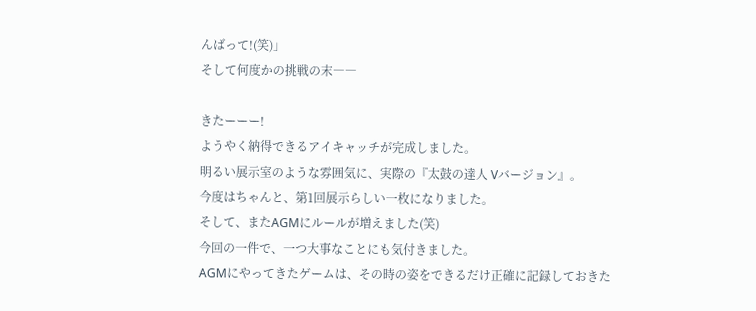んばって!(笑)」
そして何度かの挑戦の末――

きたーーー!
ようやく納得できるアイキャッチが完成しました。
明るい展示室のような雰囲気に、実際の『太鼓の達人 Vバージョン』。
今度はちゃんと、第1回展示らしい一枚になりました。
そして、またAGMにルールが増えました(笑)
今回の一件で、一つ大事なことにも気付きました。
AGMにやってきたゲームは、その時の姿をできるだけ正確に記録しておきた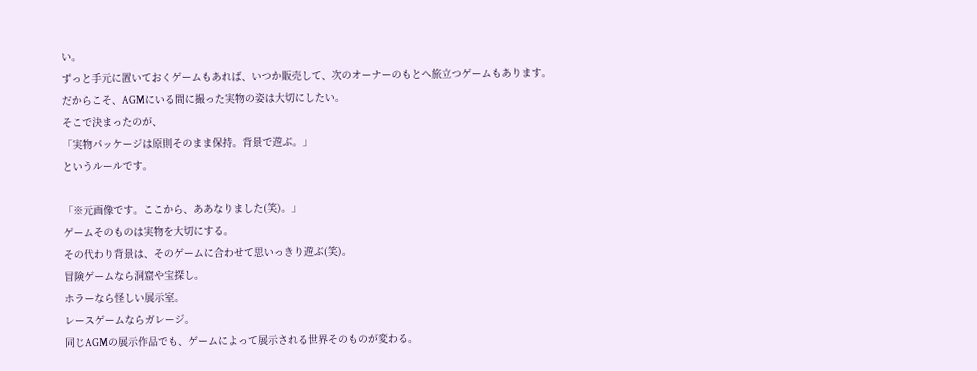い。
ずっと手元に置いておくゲームもあれば、いつか販売して、次のオーナーのもとへ旅立つゲームもあります。
だからこそ、AGMにいる間に撮った実物の姿は大切にしたい。
そこで決まったのが、
「実物パッケージは原則そのまま保持。背景で遊ぶ。」
というルールです。

「※元画像です。ここから、ああなりました(笑)。」
ゲームそのものは実物を大切にする。
その代わり背景は、そのゲームに合わせて思いっきり遊ぶ(笑)。
冒険ゲームなら洞窟や宝探し。
ホラーなら怪しい展示室。
レースゲームならガレージ。
同じAGMの展示作品でも、ゲームによって展示される世界そのものが変わる。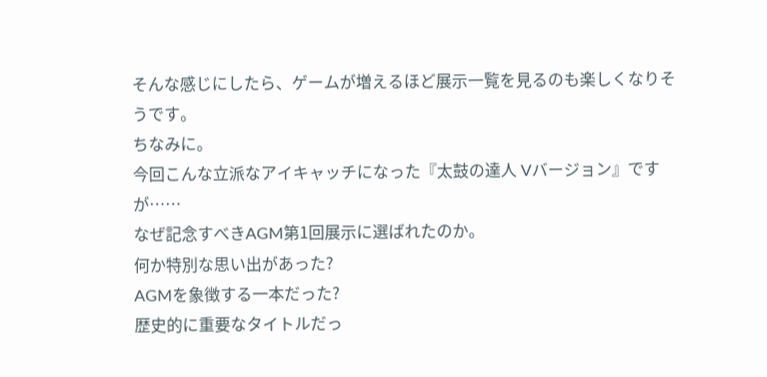そんな感じにしたら、ゲームが増えるほど展示一覧を見るのも楽しくなりそうです。
ちなみに。
今回こんな立派なアイキャッチになった『太鼓の達人 Vバージョン』ですが……
なぜ記念すべきAGM第1回展示に選ばれたのか。
何か特別な思い出があった?
AGMを象徴する一本だった?
歴史的に重要なタイトルだっ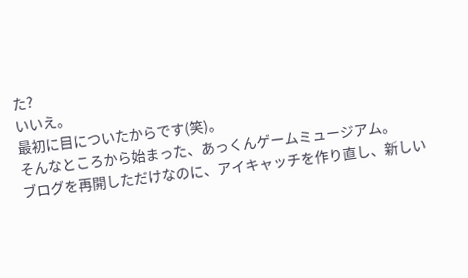た?
いいえ。
最初に目についたからです(笑)。
そんなところから始まった、あっくんゲームミュージアム。
ブログを再開しただけなのに、アイキャッチを作り直し、新しい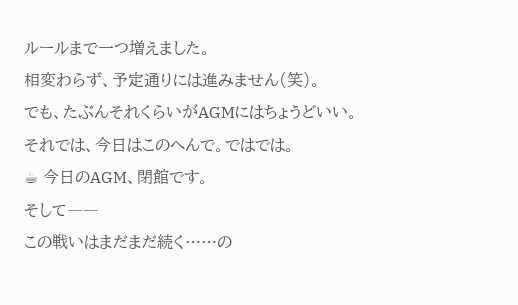ルールまで一つ増えました。
相変わらず、予定通りには進みません(笑)。
でも、たぶんそれくらいがAGMにはちょうどいい。
それでは、今日はこのへんで。ではでは。
☕ 今日のAGM、閉館です。
そして――
この戦いはまだまだ続く……の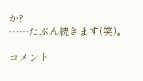か?
……たぶん続きます(笑)。

コメント